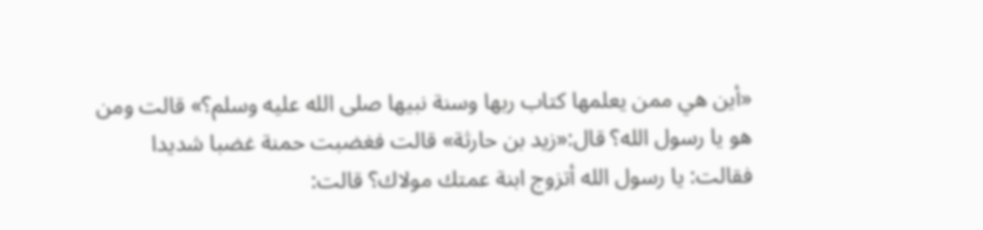«أين هي ممن يعلمها كتاب ربها وسنة نبيها صلى الله عليه وسلم؟» قالت ومن هو يا رسول الله؟ قال:«زيد بن حارثة» قالت فغضبت حمنة غضبا شديدا فقالت: يا رسول الله أتزوج ابنة عمتك مولاك؟ قالت: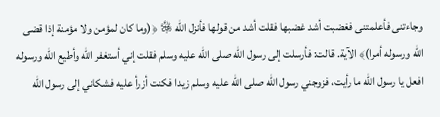وجاءتنى فأعلمتنى فغضبت أشد غضبها فقلت أشد من قولها فأنزل الله ﷿ ﴿(وما كان لمؤمن ولا مؤمنة إذا قضى الله ورسوله أمرا)﴾ الآية. قالت: فأرسلت إلى رسول الله صلى الله عليه وسلم فقلت إني أستغفر الله وأطيع الله ورسوله افعل يا رسول الله ما رأيت، فزوجني رسول الله صلى الله عليه وسلم زيدا فكنت أزرأ عليه فشكاني إلى رسول الله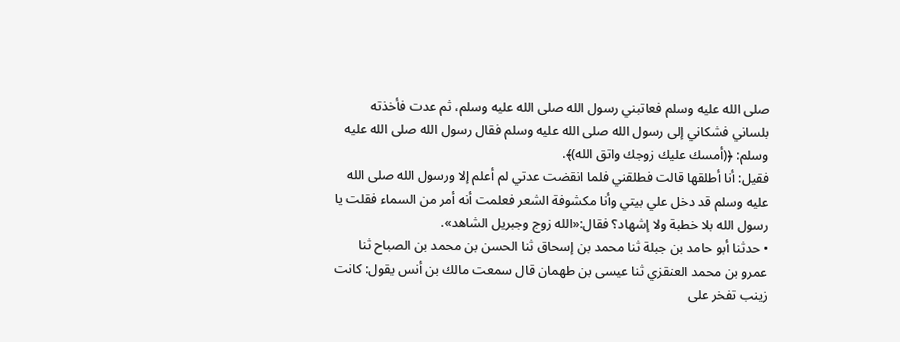صلى الله عليه وسلم فعاتبني رسول الله صلى الله عليه وسلم، ثم عدت فأخذته بلساني فشكاني إلى رسول الله صلى الله عليه وسلم فقال رسول الله صلى الله عليه وسلم: ﴿(أمسك عليك زوجك واتق الله)﴾.
فقيل: أنا أطلقها قالت فطلقني فلما انقضت عدتي لم أعلم إلا ورسول الله صلى الله عليه وسلم قد دخل علي بيتي وأنا مكشوفة الشعر فعلمت أنه أمر من السماء فقلت يا رسول الله بلا خطبة ولا إشهاد؟ فقال:«الله زوج وجبريل الشاهد».
• حدثنا أبو حامد بن جبلة ثنا محمد بن إسحاق ثنا الحسن بن محمد بن الصباح ثنا عمرو بن محمد العنقزي ثنا عيسى بن طهمان قال سمعت مالك بن أنس يقول: كانت زينب تفخر على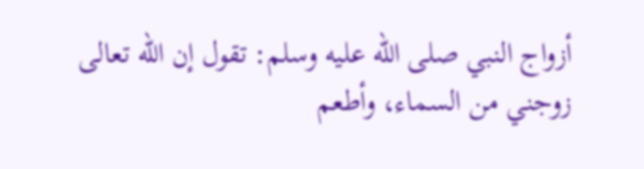أزواج النبي صلى الله عليه وسلم: تقول إن الله تعالى زوجني من السماء، وأطعم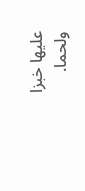عليها خبزا ولحما.